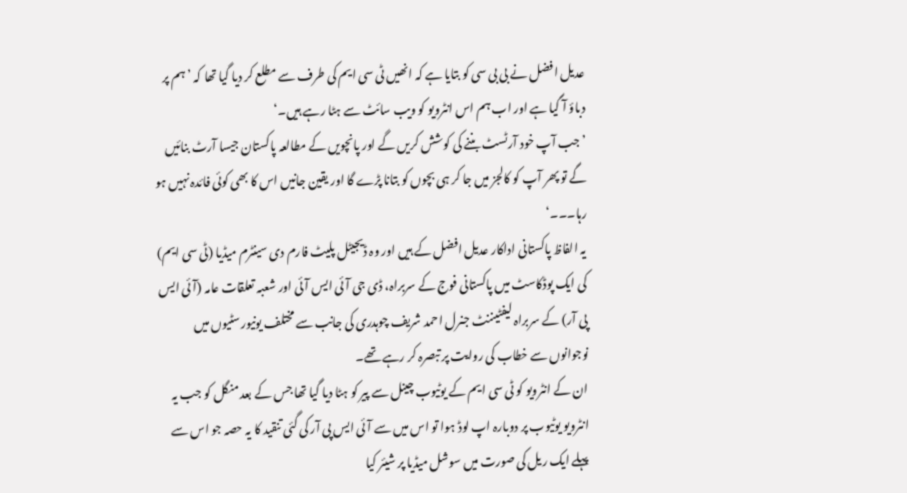عدیل افضل نے بی بی سی کو بتایا ہے کہ انھیں ٹی سی ایم کی طرف سے مطلع کر دیا گیا تھا کہ ’ہم پر دباؤ آ گیا ہے اور اب ہم اس انٹرویو کو ویب سائٹ سے ہٹا رہے ہیں۔‘
’جب آپ خود آرٹسٹ بننے کی کوشش کریں گے اور پانچویں کے مطالعہ پاکستان جیسا آرٹ بنائیں گے تو پھر آپ کو کالجز میں جا کر ہی بچوں کو بتانا پڑے گا اور یقین جانیں اس کا بھی کوئی فائدہ نہیں ہو رہا۔۔۔‘
یہ الفاظ پاکستانی اداکار عدیل افضل کے ہیں اور وہ ڈیجیٹل پلیٹ فارم دی سینٹرم میڈیا (ٹی سی ایم) کی ایک پوڈکاسٹ میں پاکستانی فوج کے سربراہ، ڈی جی آئی ایس آئی اور شعبہ تعلقات عامہ (آئی ایس پی آر) کے سربراہ لیفٹیننٹ جنرل احمد شریف چوہدری کی جانب سے مختلف یونیورسٹیوں میں نوجوانوں سے خطاب کی روایت پر تبصرہ کر رہے تھے۔
ان کے انٹرویو کو ٹی سی ایم کے یوٹیوب چینل سے پیر کو ہٹا دیا گیا تھا جس کے بعد منگل کو جب یہ انٹرویو یوٹیوب پر دوبارہ اپ لوڈ ہوا تو اس میں سے آئی ایس پی آر کی گئی تنقید کا یہ حصہ جو اس سے پہلے ایک ریل کی صورت میں سوشل میڈیا پر شیئر کیا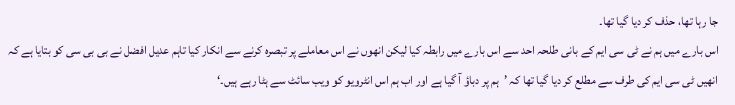جا رہا تھا، حذف کر دیا گیا تھا۔
اس بارے میں ہم نے ٹی سی ایم کے بانی طلحہ احد سے اس بارے میں رابطہ کیا لیکن انھوں نے اس معاملے پر تبصرہ کرنے سے انکار کیا تاہم عدیل افضل نے بی بی سی کو بتایا ہے کہ انھیں ٹی سی ایم کی طرف سے مطلع کر دیا گیا تھا کہ ’ہم پر دباؤ آ گیا ہے اور اب ہم اس انٹرویو کو ویب سائٹ سے ہٹا رہے ہیں۔‘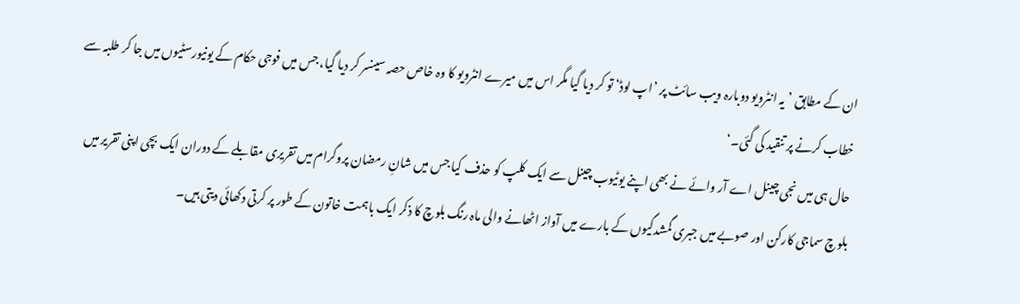ان کے مطابق ’یہ انٹرویو دوبارہ ویب سائٹ پر ’اپ لوڈ‘ تو کر دیا گیا مگر اس میں میرے انٹرویو کا وہ خاص حصہ سینسر کر دیا گیا، جس میں فوجی حکام کے یونیورسٹیوں میں جا کر طلبہ سے خطاب کرنے پر تنقید کی گئی۔‘
حال ہی میں نجی چینل اے آر وائے نے بھی اپنے یوٹیوب چینل سے ایک کلپ کو حذف کیا جس میں شانِ رمضان پروگرام میں تقریری مقابلے کے دوران ایک بچی اپنی تقریر میں بلوچ سماجی کارکن اور صوبے میں جبری گمشدگیوں کے بارے میں آواز اٹھانے والی ماہ رنگ بلوچ کا ذکر ایک باہمت خاتون کے طور پر کرتی دکھائی دیتی ہیں۔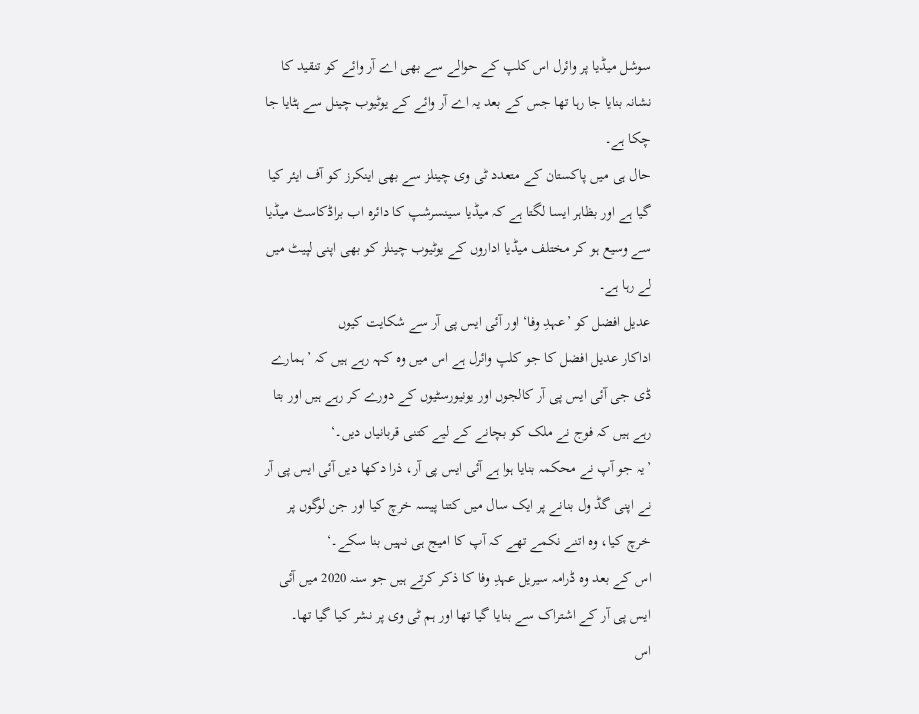سوشل میڈیا پر وائرل اس کلپ کے حوالے سے بھی اے آر وائے کو تنقید کا نشانہ بنایا جا رہا تھا جس کے بعد یہ اے آر وائے کے یوٹیوب چینل سے ہٹایا جا چکا ہے۔
حال ہی میں پاکستان کے متعدد ٹی وی چینلز سے بھی اینکرز کو آف ایئر کیا گیا ہے اور بظاہر ایسا لگتا ہے کہ میڈیا سینسرشپ کا دائرہ اب براڈکاسٹ میڈیا سے وسیع ہو کر مختلف میڈیا اداروں کے یوٹیوب چینلز کو بھی اپنی لپیٹ میں لے رہا ہے۔
عدیل افضل کو ’عہدِ وفا‘ اور آئی ایس پی آر سے شکایت کیوں
اداکار عدیل افضل کا جو کلپ وائرل ہے اس میں وہ کہہ رہے ہیں کہ ’ہمارے ڈی جی آئی ایس پی آر کالجوں اور یونیورسٹیوں کے دورے کر رہے ہیں اور بتا رہے ہیں کہ فوج نے ملک کو بچانے کے لیے کتنی قربانیاں دیں۔‘
’یہ جو آپ نے محکمہ بنایا ہوا ہے آئی ایس پی آر، ذرا دکھا دیں آئی ایس پی آر نے اپنی گڈ ول بنانے پر ایک سال میں کتنا پیسہ خرچ کیا اور جن لوگوں پر خرچ کیا، وہ اتنے نکمے تھے کہ آپ کا امیج ہی نہیں بنا سکے۔‘
اس کے بعد وہ ڈرامہ سیریل عہدِ وفا کا ذکر کرتے ہیں جو سنہ 2020 میں آئی ایس پی آر کے اشتراک سے بنایا گیا تھا اور ہم ٹی وی پر نشر کیا گیا تھا۔
اس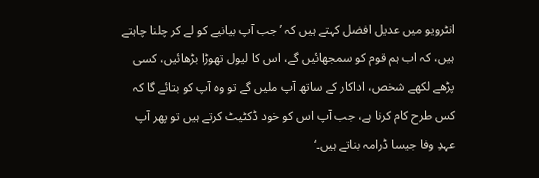انٹرویو میں عدیل افضل کہتے ہیں کہ ’جب آپ بیانیے کو لے کر چلنا چاہتے ہیں، کہ اب ہم قوم کو سمجھائیں گے، اس کا لیول تھوڑا بڑھائیں، کسی پڑھے لکھے شخص، اداکار کے ساتھ آپ ملیں گے تو وہ آپ کو بتائے گا کہ کس طرح کام کرنا ہے، جب آپ اس کو خود ڈکٹیٹ کرتے ہیں تو پھر آپ عہدِ وفا جیسا ڈرامہ بناتے ہیں۔‘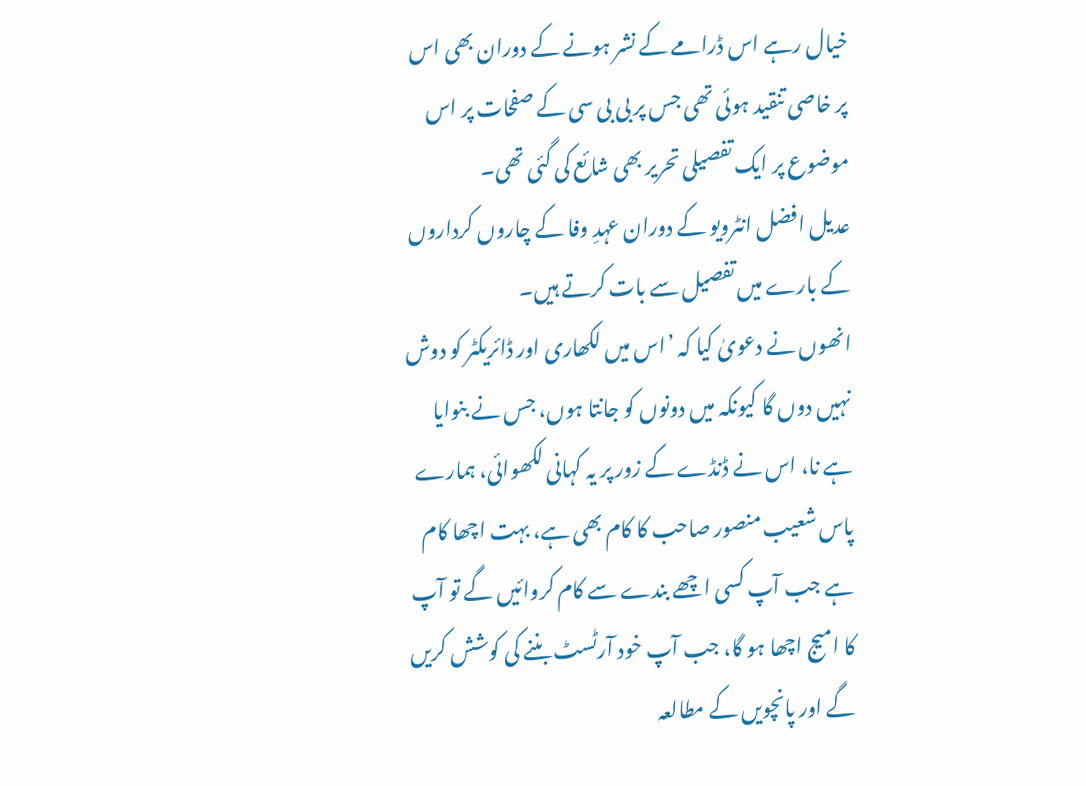خیال رہے اس ڈرامے کے نشر ہونے کے دوران بھی اس پر خاصی تنقید ہوئی تھی جس پر بی بی سی کے صفحات پر اس موضوع پر ایک تفصیلی تحریر بھی شائع کی گئی تھی۔
عدیل افضل انٹرویو کے دوران عہدِ وفا کے چاروں کرداروں کے بارے میں تفصیل سے بات کرتے ہیں۔
انھوں نے دعویٰ کیا کہ ’اس میں لکھاری اور ڈائریکٹر کو دوش نہیں دوں گا کیونکہ میں دونوں کو جانتا ہوں، جس نے بنوایا ہے نا، اس نے ڈنڈے کے زور پر یہ کہانی لکھوائی، ہمارے پاس شعیب منصور صاحب کا کام بھی ہے، بہت اچھا کام ہے جب آپ کسی اچھے بندے سے کام کروائیں گے تو آپ کا امیج اچھا ہو گا، جب آپ خود آرٹسٹ بننے کی کوشش کریں گے اور پانچویں کے مطالعہ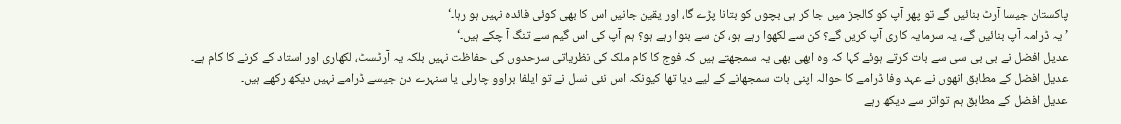پاکستان جیسا آرٹ بنائیں گے تو پھر آپ کو کالجز میں جا کر ہی بچوں کو بتانا پڑے گا، اور یقین جانیں اس کا بھی کوئی فائدہ نہیں ہو رہا۔‘
’یہ ڈرامہ آپ بنائیں گے، یہ سرمایہ کاری آپ کریں گے؟ کن سے لکھوا رہے ہو، کن سے بنوا رہے ہو؟ ہم آپ کی اس گیم سے تنگ آ چکے ہیں۔‘
عدیل افضل نے بی بی سی سے بات کرتے ہوئے کہا کہ وہ ابھی بھی یہ سمجھتے ہیں کہ فوج کا کام ملک کی نظریاتی سرحدوں کی حفاظت نہیں بلکہ یہ آرٹسٹ، لکھاری اور استاد کے کرنے کا کام ہے۔
عدیل افضل کے مطابق انھوں نے عہد وفا ڈرامے کا حوالہ اپنی بات سمجھانے کے لیے دیا تھا کیونکہ اس نئی نسل نے تو ایلفا براوو چارلی یا سنہرے دن جیسے ڈرامے نہیں دیکھ رکھے ہیں۔
عدیل افضل کے مطابق ہم تواتر سے دیکھ رہے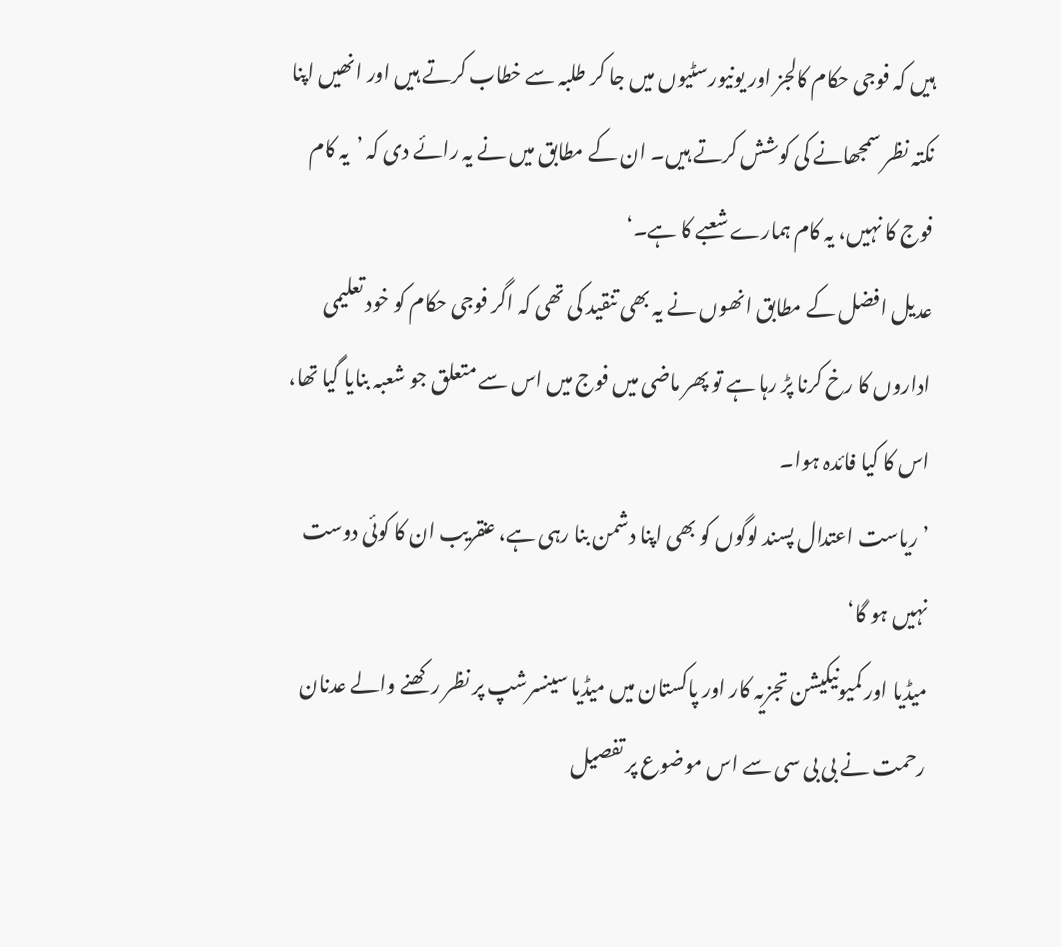ہیں کہ فوجی حکام کالجز اور یونیورسٹیوں میں جا کر طلبہ سے خطاب کرتے ہیں اور انھیں اپنا نکتہ نظر سمجھانے کی کوشش کرتے ہیں۔ ان کے مطابق میں نے یہ رائے دی کہ ’یہ کام فوج کا نہیں، یہ کام ہمارے شعبے کا ہے۔‘
عدیل افضل کے مطابق انھوں نے یہ بھی تنقید کی تھی کہ اگر فوجی حکام کو خود تعلیمی اداروں کا رخ کرنا پڑ رہا ہے تو پھر ماضی میں فوج میں اس سے متعلق جو شعبہ بنایا گیا تھا، اس کا کیا فائدہ ہوا۔
’ریاست اعتدال پسند لوگوں کو بھی اپنا دشمن بنا رہی ہے، عنقریب ان کا کوئی دوست نہیں ہو گا‘
میڈیا اور کمیونیکیشن تجزیہ کار اور پاکستان میں میڈیا سینسرشپ پر نظر رکھنے والے عدنان رحمت نے بی بی سی سے اس موضوع پر تفصیل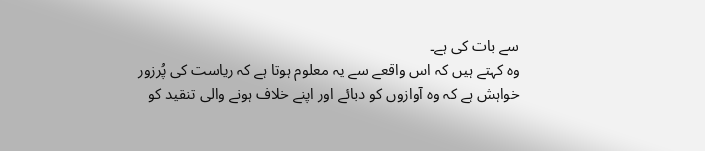سے بات کی ہے۔
وہ کہتے ہیں کہ اس واقعے سے یہ معلوم ہوتا ہے کہ ریاست کی پُرزور خواہش ہے کہ وہ آوازوں کو دبائے اور اپنے خلاف ہونے والی تنقید کو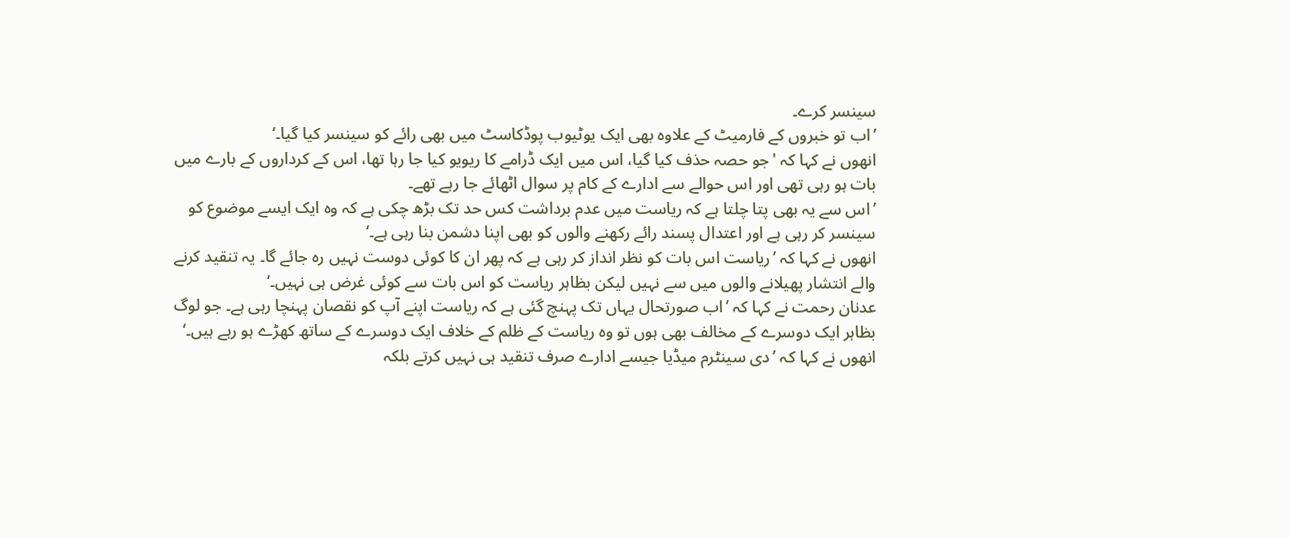سینسر کرے۔
’اب تو خبروں کے فارمیٹ کے علاوہ بھی ایک یوٹیوب پوڈکاسٹ میں بھی رائے کو سینسر کیا گیا۔‘
انھوں نے کہا کہ 'جو حصہ حذف کیا گیا، اس میں ایک ڈرامے کا ریویو کیا جا رہا تھا، اس کے کرداروں کے بارے میں بات ہو رہی تھی اور اس حوالے سے ادارے کے کام پر سوال اٹھائے جا رہے تھے۔
’اس سے یہ بھی پتا چلتا ہے کہ ریاست میں عدم برداشت کس حد تک بڑھ چکی ہے کہ وہ ایک ایسے موضوع کو سینسر کر رہی ہے اور اعتدال پسند رائے رکھنے والوں کو بھی اپنا دشمن بنا رہی ہے۔‘
انھوں نے کہا کہ ’ریاست اس بات کو نظر انداز کر رہی ہے کہ پھر ان کا کوئی دوست نہیں رہ جائے گا۔ یہ تنقید کرنے والے انتشار پھیلانے والوں میں سے نہیں لیکن بظاہر ریاست کو اس بات سے کوئی غرض ہی نہیں۔‘
عدنان رحمت نے کہا کہ ’اب صورتحال یہاں تک پہنچ گئی ہے کہ ریاست اپنے آپ کو نقصان پہنچا رہی ہے۔ جو لوگ بظاہر ایک دوسرے کے مخالف بھی ہوں تو وہ ریاست کے ظلم کے خلاف ایک دوسرے کے ساتھ کھڑے ہو رہے ہیں۔‘
انھوں نے کہا کہ ’دی سینٹرم میڈیا جیسے ادارے صرف تنقید ہی نہیں کرتے بلکہ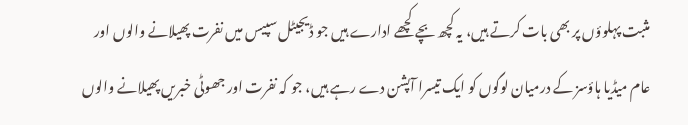مثبت پہلوؤں پر بھی بات کرتے ہیں، یہ کچھ بچے کچھے ادارے ہیں جو ڈیجیٹل سپیس میں نفرت پھیلانے والوں اور عام میڈیا ہاؤسز کے درمیان لوگوں کو ایک تیسرا آپشن دے رہے ہیں، جو کہ نفرت اور جھوٹی خبریں پھیلانے والوں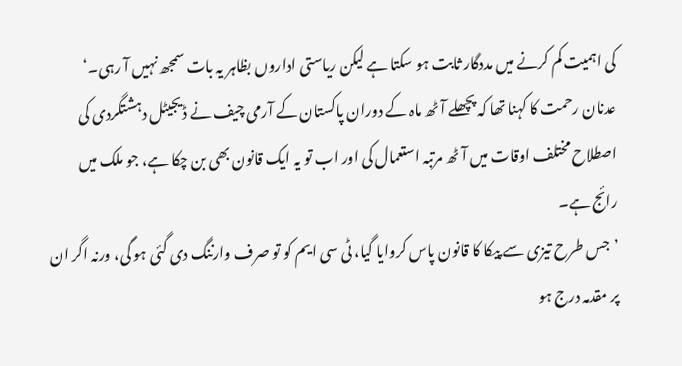کی اہمیت کم کرنے میں مددگار ثابت ہو سکتا ہے لیکن ریاستی اداروں بظاہر یہ بات سمجھ نہیں آ رہی۔‘
عدنان رحمت کا کہنا تھا کہ پچھلے آٹھ ماہ کے دوران پاکستان کے آرمی چیف نے ڈیجیٹل دہشتگردی کی اصطلاح مختلف اوقات میں آٹھ مرتبہ استعمال کی اور اب تو یہ ایک قانون بھی بن چکا ہے، جو ملک میں رائج ہے۔
’جس طرح تیزی سے پیکا کا قانون پاس کروایا گیا، ٹی سی ایم کو تو صرف وارننگ دی گئی ہو گی، ورنہ اگر ان پر مقدمہ درج ہو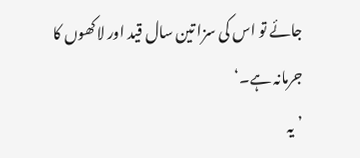جائے تو اس کی سزا تین سال قید اور لاکھوں کا جرمانہ ہے۔‘
’یہ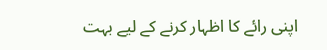اپنی رائے کا اظہار کرنے کے لیے بہت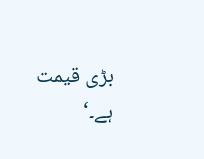بڑی قیمت ہے۔‘